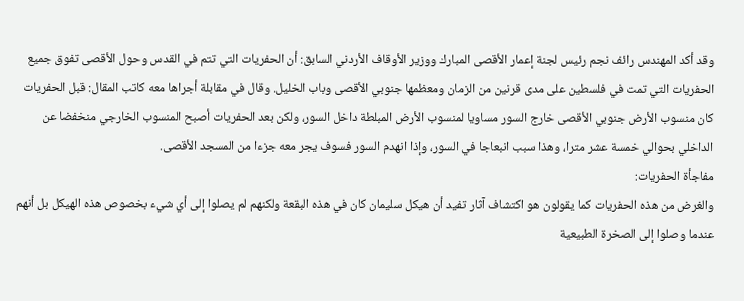وقد أكد المهندس رائف نجم رئيس لجنة إعمار الأقصى المبارك ووزير الأوقاف الأردني السابق: أن الحفريات التي تتم في القدس وحول الأقصى تفوق جميع الحفريات التي تمت في فلسطين على مدى قرنين من الزمان ومعظمها جنوبي الأقصى وباب الخليل. وقال في مقابلة أجراها معه كاتب المقال: قبل الحفريات كان منسوب الأرض جنوبي الأقصى خارج السور مساويا لمنسوب الأرض المبلطة داخل السور، ولكن بعد الحفريات أصبح المنسوب الخارجي منخفضا عن الداخلي بحوالي خمسة عشر مترا، وهذا سبب انبعاجا في السور، وإذا انهدم السور فسوف يجر معه جزءا من المسجد الأقصى.
مفاجأة الحفريات:
والغرض من هذه الحفريات كما يقولون هو اكتشاف آثار تفيد أن هيكل سليمان كان في هذه البقعة ولكنهم لم يصلوا إلى أي شيء بخصوص هذه الهيكل بل أنهم عندما وصلوا إلى الصخرة الطبيعية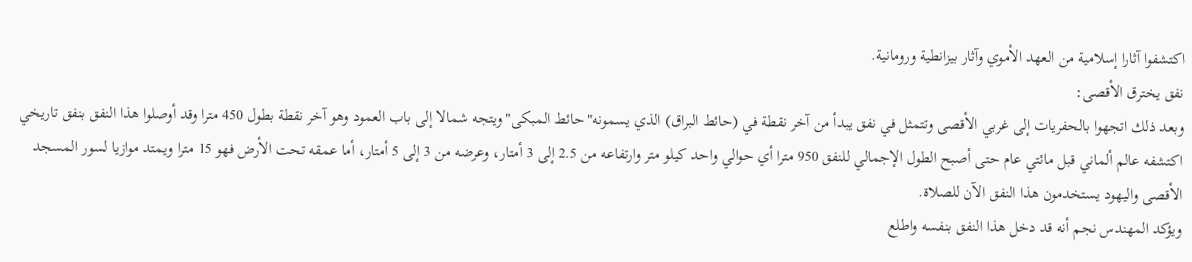اكتشفوا آثارا إسلامية من العهد الأموي وآثار بيزانطية ورومانية.
نفق يخترق الأقصى:
وبعد ذلك اتجهوا بالحفريات إلى غربي الأقصى وتتمثل في نفق يبدأ من آخر نقطة في (حائط البراق) الذي يسمونه"حائط المبكى"ويتجه شمالا إلى باب العمود وهو آخر نقطة بطول 450 مترا وقد أوصلوا هذا النفق بنفق تاريخي اكتشفه عالم ألماني قبل مائتي عام حتى أصبح الطول الإجمالي للنفق 950 مترا أي حوالي واحد كيلو متر وارتفاعه من 2.5 إلى 3 أمتار، وعرضه من 3 إلى 5 أمتار، أما عمقه تحت الأرض فهو 15 مترا ويمتد موازيا لسور المسجد الأقصى واليهود يستخدمون هذا النفق الآن للصلاة.
ويؤكد المهندس نجم أنه قد دخل هذا النفق بنفسه واطلع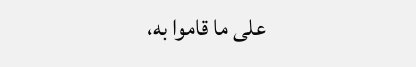على ما قاموا به،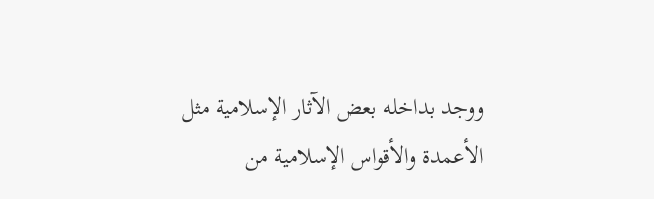ووجد بداخله بعض الآثار الإسلامية مثل الأعمدة والأقواس الإسلامية من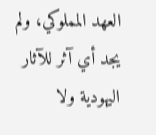العهد المملوكي، ولم يجد أي آثر للآثار اليهودية ولا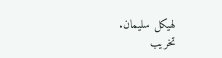لهيكل سليمان.
تخريب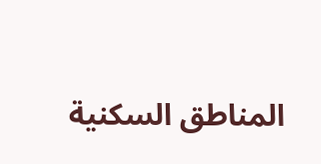المناطق السكنية